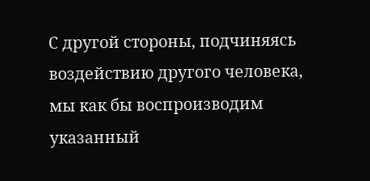С другой стороны, подчиняясь воздействию другого человека, мы как бы воспроизводим указанный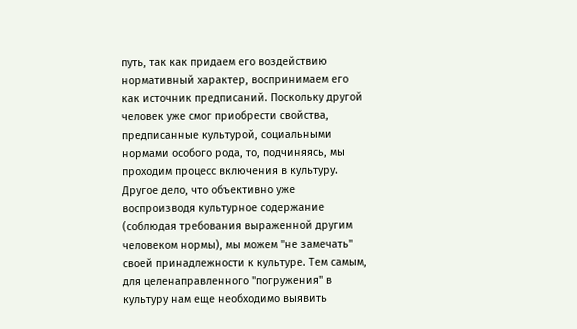путь, так как придаем его воздействию нормативный характер, воспринимаем его как источник предписаний. Поскольку другой человек уже смог приобрести свойства, предписанные культурой, социальными нормами особого рода, то, подчиняясь, мы проходим процесс включения в культуру. Другое дело, что объективно уже воспроизводя культурное содержание (соблюдая требования выраженной другим человеком нормы), мы можем "не замечать" своей принадлежности к культуре. Тем самым, для целенаправленного "погружения" в культуру нам еще необходимо выявить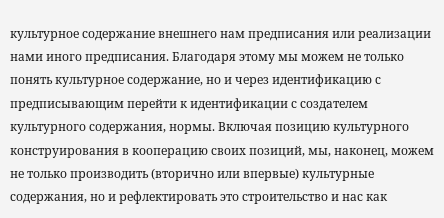культурное содержание внешнего нам предписания или реализации нами иного предписания. Благодаря этому мы можем не только понять культурное содержание, но и через идентификацию с предписывающим перейти к идентификации с создателем культурного содержания, нормы. Включая позицию культурного конструирования в кооперацию своих позиций, мы, наконец, можем не только производить (вторично или впервые) культурные содержания, но и рефлектировать это строительство и нас как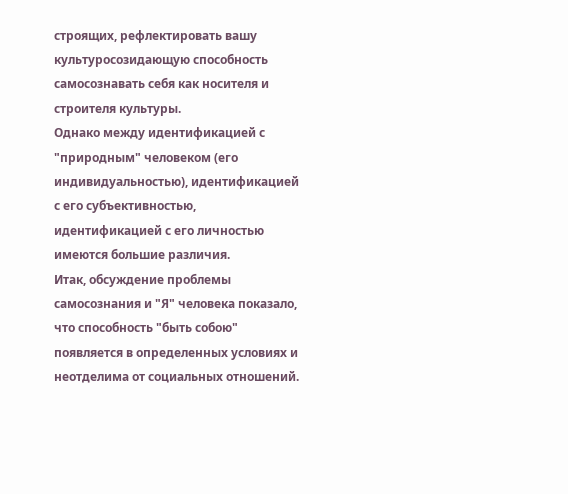строящих, рефлектировать вашу культуросозидающую способность самосознавать себя как носителя и строителя культуры.
Однако между идентификацией с "природным" человеком (его индивидуальностью), идентификацией с его субъективностью, идентификацией с его личностью имеются большие различия.
Итак, обсуждение проблемы самосознания и "Я" человека показало, что способность "быть собою" появляется в определенных условиях и неотделима от социальных отношений.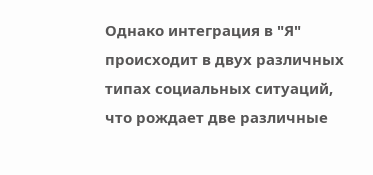Однако интеграция в "Я" происходит в двух различных типах социальных ситуаций, что рождает две различные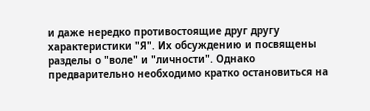и даже нередко противостоящие друг другу характеристики "Я". Их обсуждению и посвящены разделы о "воле" и "личности". Однако предварительно необходимо кратко остановиться на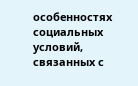особенностях социальных условий, связанных с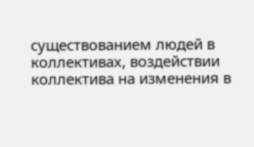существованием людей в коллективах, воздействии коллектива на изменения в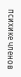психике членов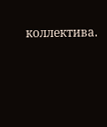коллектива.